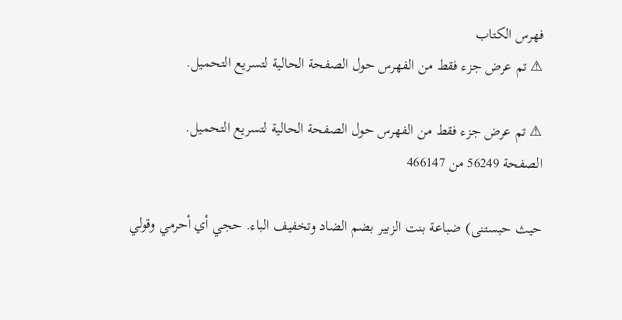فهرس الكتاب
⚠ تم عرض جزء فقط من الفهرس حول الصفحة الحالية لتسريع التحميل.

⚠ تم عرض جزء فقط من الفهرس حول الصفحة الحالية لتسريع التحميل.
الصفحة 56249 من 466147

حيث حبستنى) ضباعة بنت الزبير بضم الضاد وتخفيف الباء. حجي أي أحرمي وقولي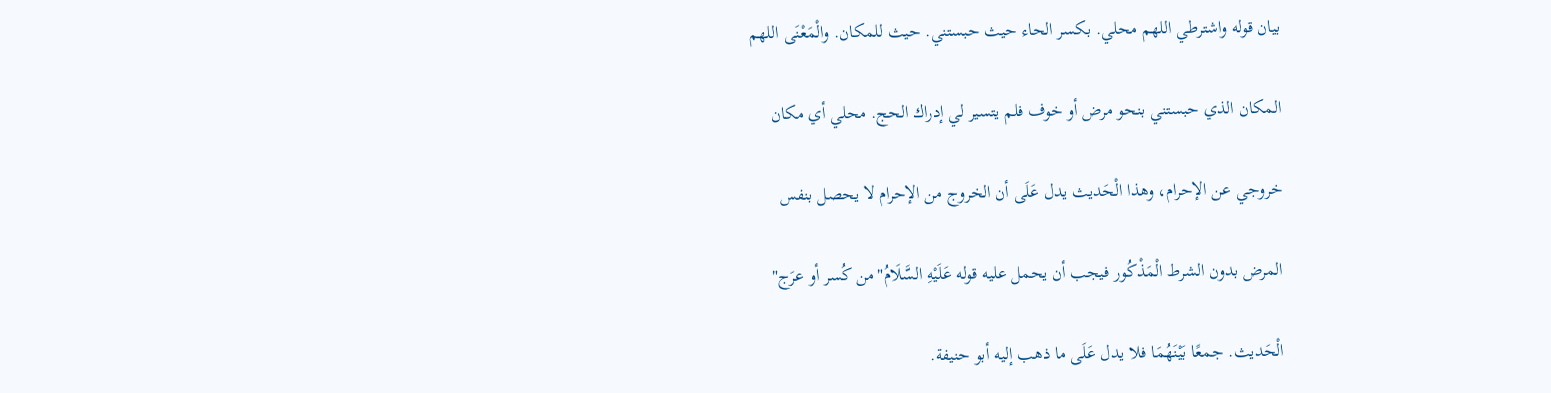بيان قوله واشترطي اللهم محلي. بكسر الحاء حيث حبستني. حيث للمكان. والْمَعْنَى اللهم

المكان الذي حبستني بنحو مرض أو خوف فلم يتسير لي إدراك الحج. محلي أي مكان

خروجي عن الإحرام، وهذا الْحَديث يدل عَلَى أن الخروج من الإحرام لا يحصل بنفس

المرض بدون الشرط الْمَذْكُور فيجب أن يحمل عليه قوله عَلَيْهِ السَّلَامُ"من كُسر أو عرَج"

الْحَديث. جمعًا بَيْنَهُمَا فلا يدل عَلَى ما ذهب إليه أبو حنيفة.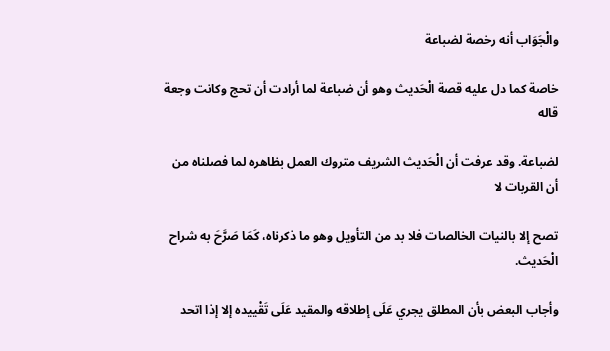والْجَوَاب أنه رخصة لضباعة

خاصة كما دل عليه قصة الْحَديث وهو أن ضباعة لما أرادت أن تحج وكانت وجعة قاله

لضباعة. وقد عرفت أن الْحَديث الشريف متروك العمل بظاهره لما فصلناه من أن القربات لا

تصح إلا بالنيات الخالصات فلا بد من التأويل وهو ما ذكرناه، كَمَا صَرَّحَ به شراح الْحَديث.

وأجاب البعض بأن المطلق يجري عَلَى إطلاقه والمقيد عَلَى تَقْييده إلا إذا اتحد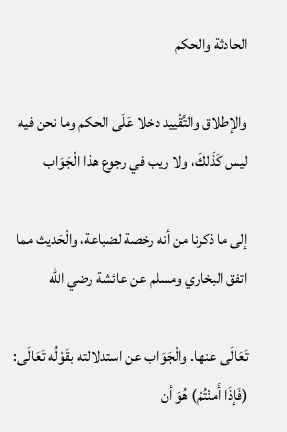الحادثة والحكم

والإطلاق والتَّقْييد دخلا عَلَى الحكم وما نحن فيه ليس كَذَلكَ، ولا ريب في رجوع هذا الْجَوَاب

إلى ما ذكرنا من أنه رخصة لضباعة، والْحَديث مما اتفق البخاري ومسلم عن عائشة رضي الله

تَعَالَى عنها. والْجَوَاب عن استدلالته بقَوْلُه تَعَالَى: (فَإذَا أَمنْتُمْ) هُوَ أن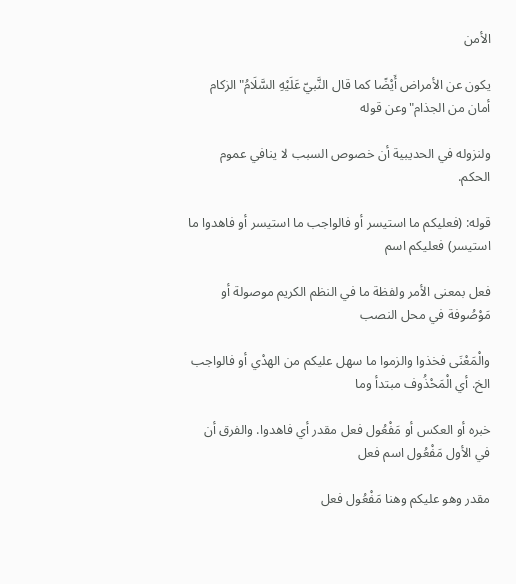الأمن

يكون عن الأمراض أَيْضًا كما قال النَّبيّ عَلَيْهِ السَّلَامُ"الزكام أمان من الجذام"وعن قوله

ولنزوله في الحديبية أن خصوص السبب لا ينافي عموم الحكم.

قوله: (فعليكم ما استيسر أو فالواجب ما استيسر أو فاهدوا ما استيسر) فعليكم اسم

فعل بمعنى الأمر ولفظة ما في النظم الكريم موصولة أو مَوْصُوفة في محل النصب

والْمَعْنَى فخذوا والزموا ما سهل عليكم من الهدْي أو فالواجب الخ. أي الْمَحْذُوف مبتدأ وما

خبره أو العكس أو مَفْعُول فعل مقدر أي فاهدوا. والفرق أن في الأول مَفْعُول اسم فعل

مقدر وهو عليكم وهنا مَفْعُول فعل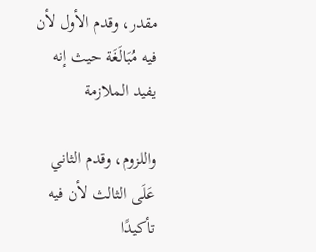مقدر، وقدم الأول لأن فيه مُبَالَغَة حيث إنه يفيد الملازمة

واللزوم، وقدم الثاني عَلَى الثالث لأن فيه تأكيدًا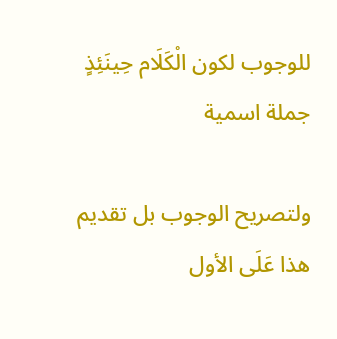للوجوب لكون الْكَلَام حِينَئِذٍ جملة اسمية

ولتصريح الوجوب بل تقديم هذا عَلَى الأول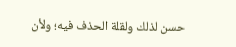حسن لذلك ولقلة الحذف فيه؛ ولأن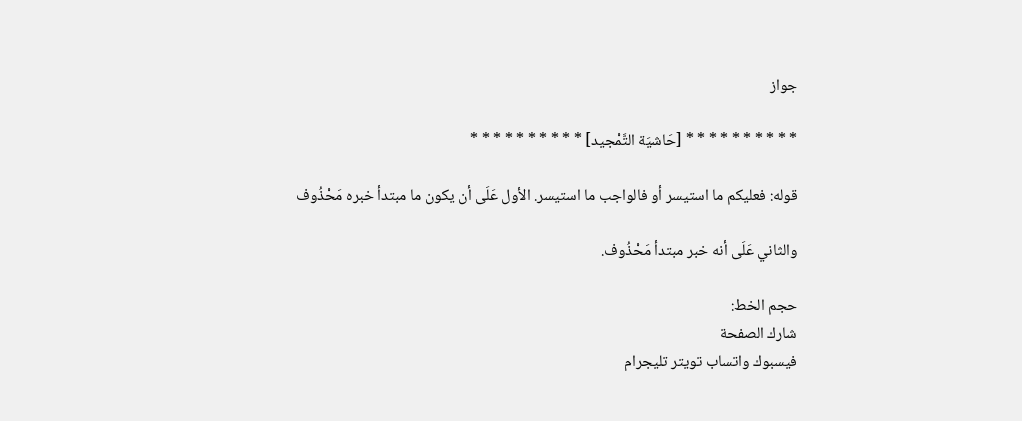جواز

* * * * * * * * * * [حَاشيَة التَّمْجيد] * * * * * * * * * *

قوله: فعليكم ما استيسر أو فالواجب ما استيسر. الأول عَلَى أن يكون ما مبتدأ خبره مَحْذُوف

والثاني عَلَى أنه خبر مبتدأ مَحْذُوف.

حجم الخط:
شارك الصفحة
فيسبوك واتساب تويتر تليجرام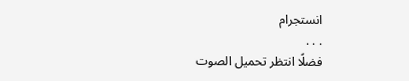انستجرام
. . .
فضلًا انتظر تحميل الصوت